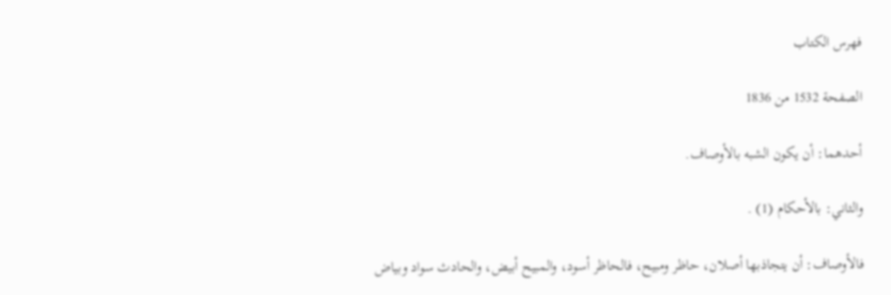فهرس الكتاب

الصفحة 1532 من 1836

أحدهما: أن يكون الشبه بالأوصاف.

والثاني: بالأحكام (1) .

فالأوصاف: أن يتجاذبها أصلان، حاظر ومبيح، فالحاظر أسود، والمبيح أبيض، والحادث سواد وبياض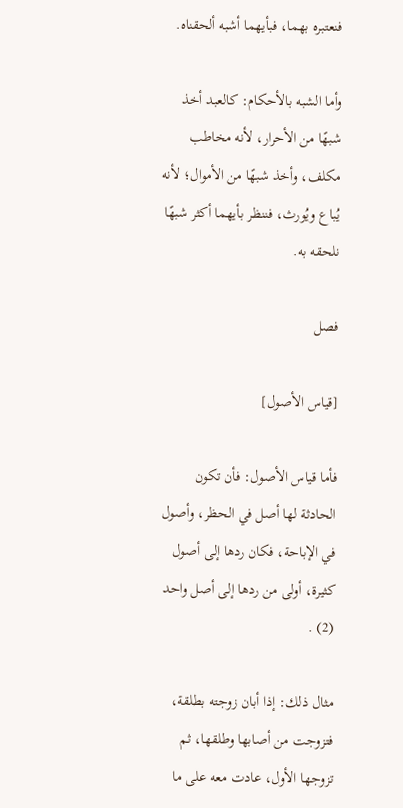فنعتبره بهما، فبأيهما أشبه ألحقناه.

وأما الشبه بالأحكام: كالعبد أخذ شبهًا من الأحرار، لأنه مخاطب مكلف، وأخذ شبهًا من الأموال؛ لأنه يُباع ويُورث، فننظر بأيهما أكثر شبهًا نلحقه به.

فصل

[قياس الأصول]

فأما قياس الأصول: فأن تكون الحادثة لها أصل في الحظر، وأصول في الإباحة، فكان ردها إلى أصول كثيرة، أولى من ردها إلى أصل واحد (2) .

مثال ذلك: إذا أبان زوجته بطلقة، فتزوجت من أصابها وطلقها، ثم تزوجها الأول، عادت معه على ما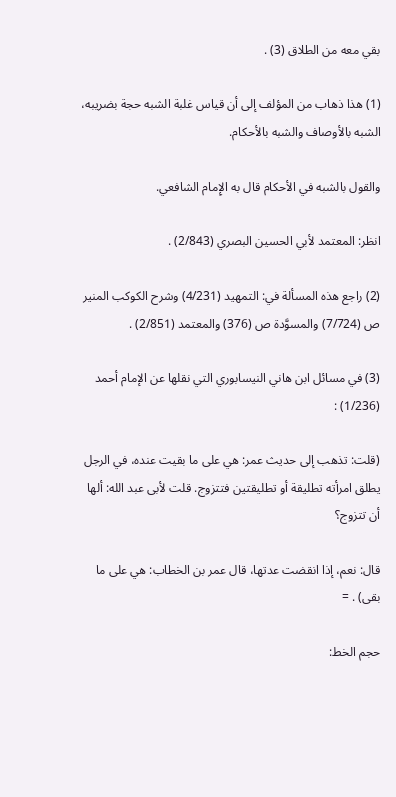بقي معه من الطلاق (3) .

(1) هذا ذهاب من المؤلف إلى أن قياس غلبة الشبه حجة بضريبه، الشبه بالأوصاف والشبه بالأحكام.

والقول بالشبه في الأحكام قال به الإِمام الشافعي.

انظر: المعتمد لأبي الحسين البصري (2/843) .

(2) راجع هذه المسألة في: التمهيد (4/231) وشرح الكوكب المنير ص (7/724) والمسوَّدة ص (376) والمعتمد (2/851) .

(3) في مسائل ابن هاني النيسابوري التي نقلها عن الإمام أحمد (1/236) :

(قلت: تذهب إلى حديث عمر: هي على ما بقيت عنده، في الرجل يطلق امرأته تطليقة أو تطليقتين فتتزوج. قلت لأبى عبد الله: ألها أن تتزوج؟

قال: نعم، إذا انقضت عدتها، قال عمر بن الخطاب: هي على ما بقى) . =

حجم الخط: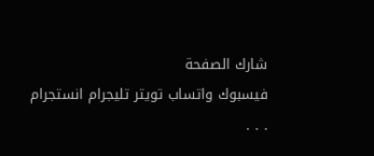شارك الصفحة
فيسبوك واتساب تويتر تليجرام انستجرام
. . .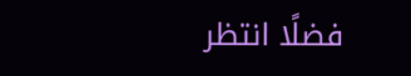فضلًا انتظر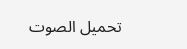تحميل الصوت